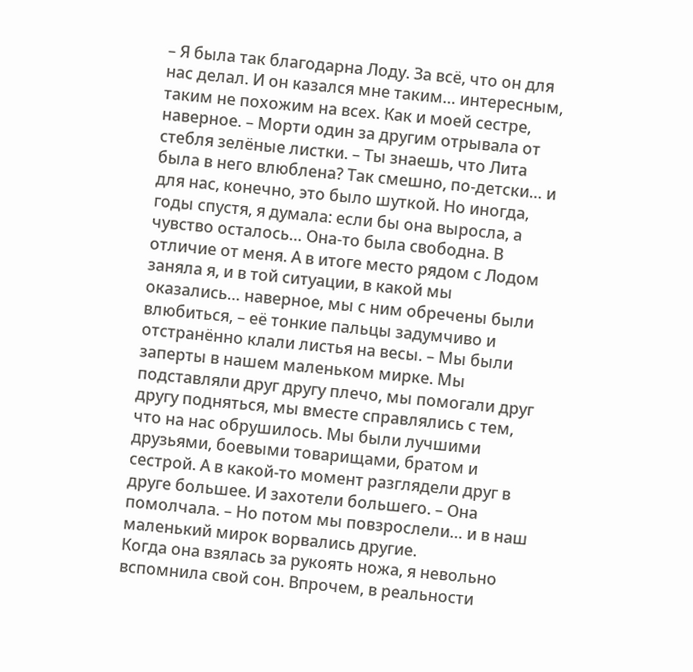– Я была так благодарна Лоду. За всё, что он для нас делал. И он казался мне таким… интересным, таким не похожим на всех. Как и моей сестре, наверное. – Морти один за другим отрывала от стебля зелёные листки. – Ты знаешь, что Лита была в него влюблена? Так смешно, по-детски… и для нас, конечно, это было шуткой. Но иногда, годы спустя, я думала: если бы она выросла, а чувство осталось… Она-то была свободна. В отличие от меня. А в итоге место рядом с Лодом заняла я, и в той ситуации, в какой мы оказались… наверное, мы с ним обречены были влюбиться, – её тонкие пальцы задумчиво и отстранённо клали листья на весы. – Мы были заперты в нашем маленьком мирке. Мы подставляли друг другу плечо, мы помогали друг другу подняться, мы вместе справлялись с тем, что на нас обрушилось. Мы были лучшими друзьями, боевыми товарищами, братом и сестрой. А в какой-то момент разглядели друг в друге большее. И захотели большего. – Она помолчала. – Но потом мы повзрослели… и в наш маленький мирок ворвались другие.
Когда она взялась за рукоять ножа, я невольно вспомнила свой сон. Впрочем, в реальности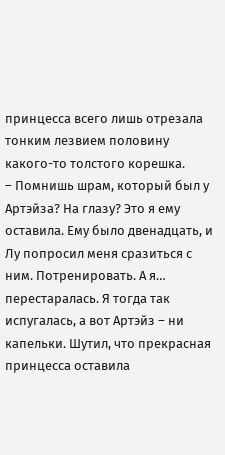принцесса всего лишь отрезала тонким лезвием половину какого-то толстого корешка.
– Помнишь шрам, который был у Артэйза? На глазу? Это я ему оставила. Ему было двенадцать, и Лу попросил меня сразиться с ним. Потренировать. А я… перестаралась. Я тогда так испугалась, а вот Артэйз – ни капельки. Шутил, что прекрасная принцесса оставила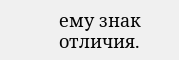ему знак отличия.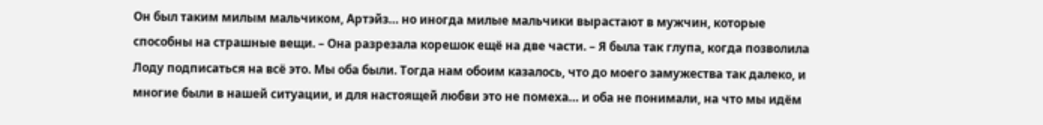Он был таким милым мальчиком, Артэйз… но иногда милые мальчики вырастают в мужчин, которые способны на страшные вещи. – Она разрезала корешок ещё на две части. – Я была так глупа, когда позволила Лоду подписаться на всё это. Мы оба были. Тогда нам обоим казалось, что до моего замужества так далеко, и многие были в нашей ситуации, и для настоящей любви это не помеха… и оба не понимали, на что мы идём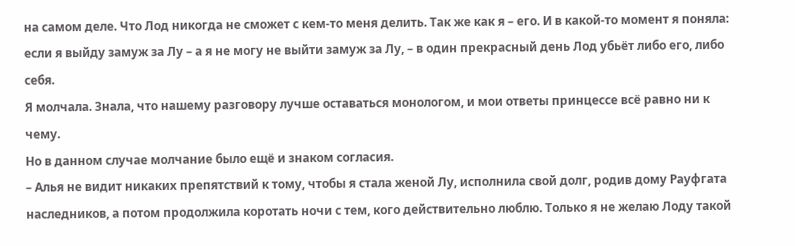на самом деле. Что Лод никогда не сможет с кем-то меня делить. Так же как я – его. И в какой-то момент я поняла: если я выйду замуж за Лу – а я не могу не выйти замуж за Лу, – в один прекрасный день Лод убьёт либо его, либо себя.
Я молчала. Знала, что нашему разговору лучше оставаться монологом, и мои ответы принцессе всё равно ни к чему.
Но в данном случае молчание было ещё и знаком согласия.
– Алья не видит никаких препятствий к тому, чтобы я стала женой Лу, исполнила свой долг, родив дому Рауфгата наследников, а потом продолжила коротать ночи с тем, кого действительно люблю. Только я не желаю Лоду такой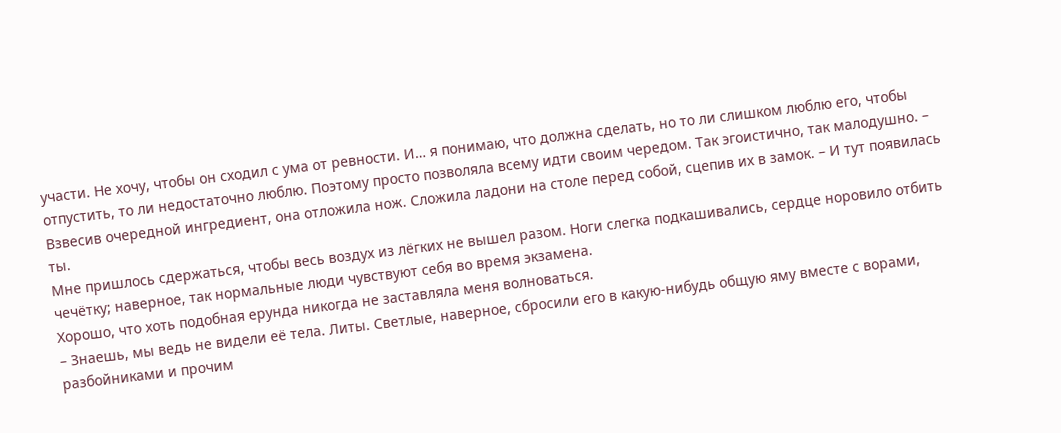участи. Не хочу, чтобы он сходил с ума от ревности. И… я понимаю, что должна сделать, но то ли слишком люблю его, чтобы отпустить, то ли недостаточно люблю. Поэтому просто позволяла всему идти своим чередом. Так эгоистично, так малодушно. – Взвесив очередной ингредиент, она отложила нож. Сложила ладони на столе перед собой, сцепив их в замок. – И тут появилась ты.
Мне пришлось сдержаться, чтобы весь воздух из лёгких не вышел разом. Ноги слегка подкашивались, сердце норовило отбить чечётку; наверное, так нормальные люди чувствуют себя во время экзамена.
Хорошо, что хоть подобная ерунда никогда не заставляла меня волноваться.
– Знаешь, мы ведь не видели её тела. Литы. Светлые, наверное, сбросили его в какую-нибудь общую яму вместе с ворами, разбойниками и прочим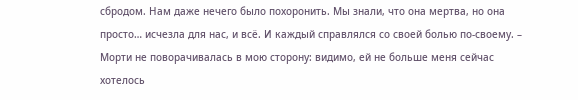сбродом. Нам даже нечего было похоронить. Мы знали, что она мертва, но она просто… исчезла для нас, и всё. И каждый справлялся со своей болью по-своему. – Морти не поворачивалась в мою сторону: видимо, ей не больше меня сейчас хотелось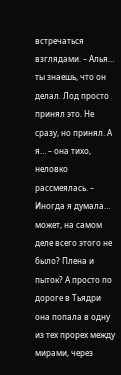встречаться взглядами. – Алья… ты знаешь, что он делал. Лод просто принял это. Не сразу, но принял. А я… – она тихо, неловко рассмеялась. – Иногда я думала… может, на самом деле всего этого не было? Плена и пыток? А просто по дороге в Тьядри она попала в одну из тех прорех между мирами, через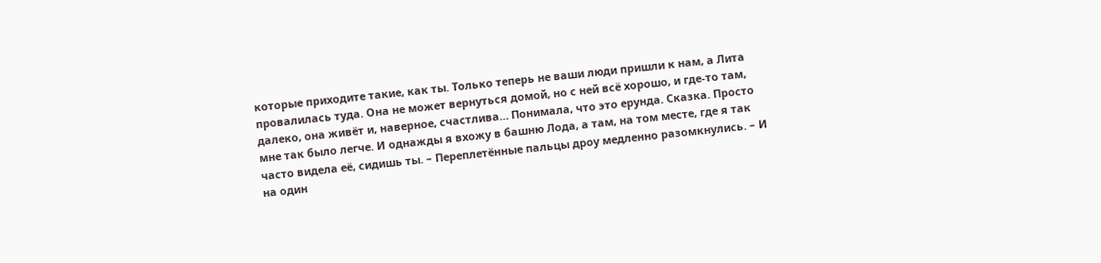которые приходите такие, как ты. Только теперь не ваши люди пришли к нам, а Лита провалилась туда. Она не может вернуться домой, но с ней всё хорошо, и где-то там, далеко, она живёт и, наверное, счастлива… Понимала, что это ерунда. Сказка. Просто мне так было легче. И однажды я вхожу в башню Лода, а там, на том месте, где я так часто видела её, сидишь ты. – Переплетённые пальцы дроу медленно разомкнулись. – И на один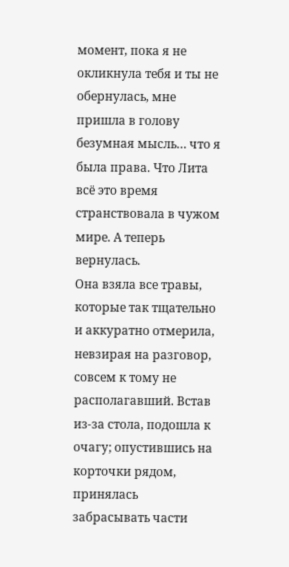момент, пока я не окликнула тебя и ты не обернулась, мне пришла в голову безумная мысль… что я была права. Что Лита всё это время странствовала в чужом мире. А теперь вернулась.
Она взяла все травы, которые так тщательно и аккуратно отмерила, невзирая на разговор, совсем к тому не располагавший. Встав из-за стола, подошла к очагу; опустившись на корточки рядом, принялась забрасывать части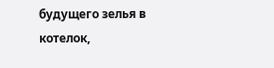будущего зелья в котелок,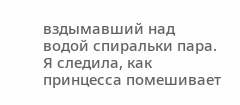вздымавший над водой спиральки пара.
Я следила, как принцесса помешивает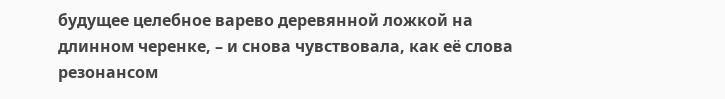будущее целебное варево деревянной ложкой на длинном черенке, – и снова чувствовала, как её слова резонансом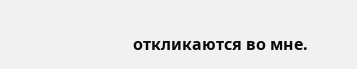откликаются во мне.